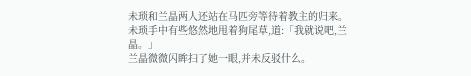未琐和兰晶两人还站在马匹旁等待着教主的归来。
未琐手中有些悠然地甩着狗尾草,道:「我就说吧,兰晶。」
兰晶微微闪眸扫了她一眼,并未反驳什么。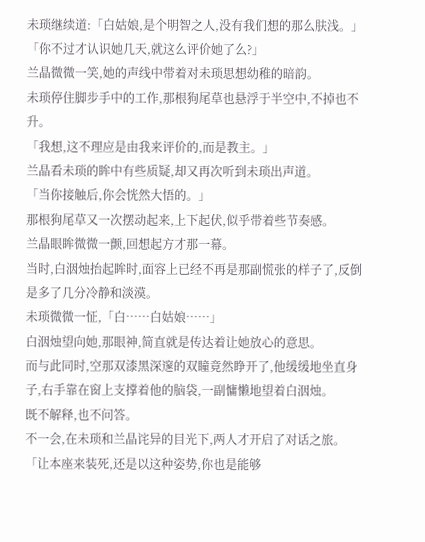未琐继续道:「白姑娘,是个明智之人,没有我们想的那么肤浅。」
「你不过才认识她几天,就这么评价她了么?」
兰晶微微一笑,她的声线中带着对未琐思想幼稚的暗韵。
未琐停住脚步手中的工作,那根狗尾草也悬浮于半空中,不掉也不升。
「我想,这不理应是由我来评价的,而是教主。」
兰晶看未琐的眸中有些质疑,却又再次听到未琐出声道。
「当你接触后,你会恍然大悟的。」
那根狗尾草又一次摆动起来,上下起伏,似乎带着些节奏感。
兰晶眼眸微微一颤,回想起方才那一幕。
当时,白洇烛抬起眸时,面容上已经不再是那副慌张的样子了,反倒是多了几分冷静和淡漠。
未琐微微一怔,「白……白姑娘……」
白洇烛望向她,那眼神,简直就是传达着让她放心的意思。
而与此同时,空那双漆黑深邃的双瞳竟然睁开了,他缓缓地坐直身子,右手靠在窗上支撑着他的脑袋,一副慵懒地望着白洇烛。
既不解释,也不问答。
不一会,在未琐和兰晶诧异的目光下,两人才开启了对话之旅。
「让本座来装死,还是以这种姿势,你也是能够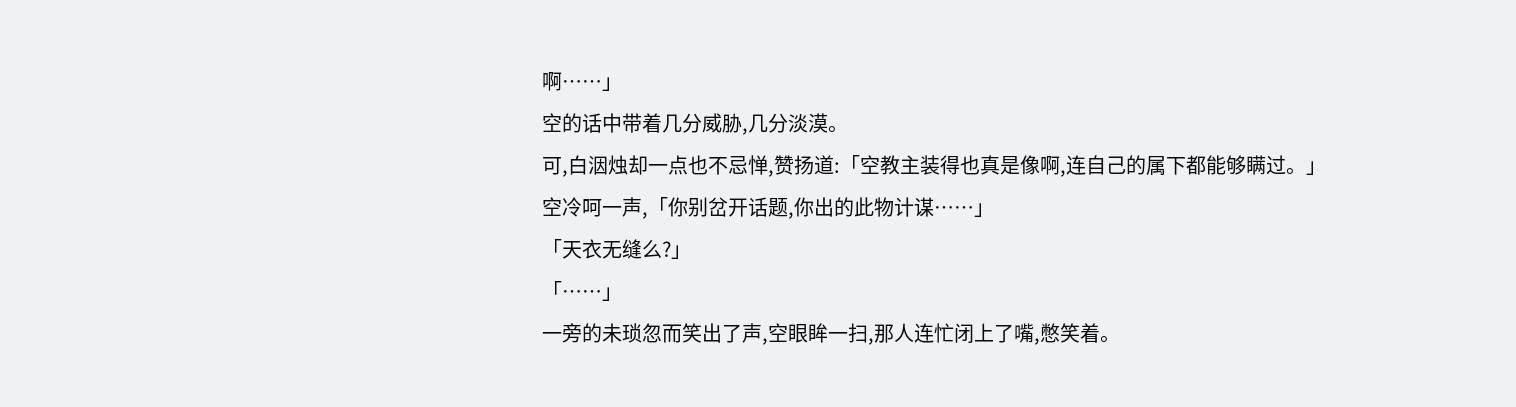啊……」
空的话中带着几分威胁,几分淡漠。
可,白洇烛却一点也不忌惮,赞扬道:「空教主装得也真是像啊,连自己的属下都能够瞒过。」
空冷呵一声,「你别岔开话题,你出的此物计谋……」
「天衣无缝么?」
「……」
一旁的未琐忽而笑出了声,空眼眸一扫,那人连忙闭上了嘴,憋笑着。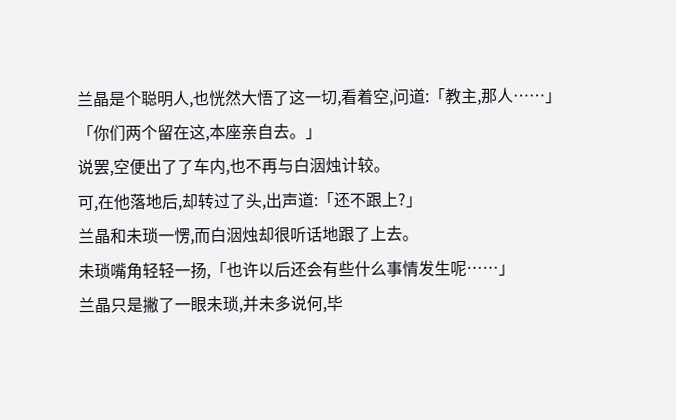兰晶是个聪明人,也恍然大悟了这一切,看着空,问道:「教主,那人……」
「你们两个留在这,本座亲自去。」
说罢,空便出了了车内,也不再与白洇烛计较。
可,在他落地后,却转过了头,出声道:「还不跟上?」
兰晶和未琐一愣,而白洇烛却很听话地跟了上去。
未琐嘴角轻轻一扬,「也许以后还会有些什么事情发生呢……」
兰晶只是撇了一眼未琐,并未多说何,毕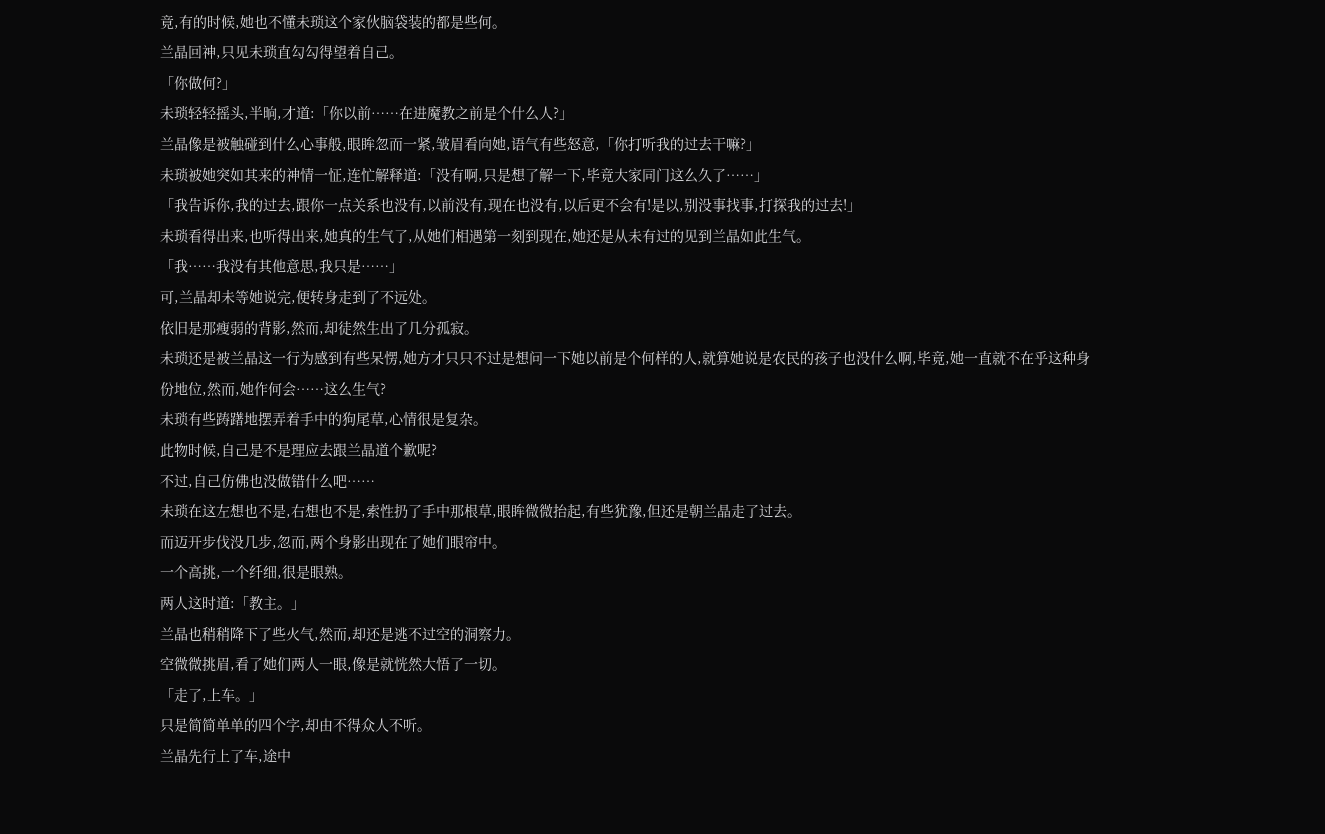竟,有的时候,她也不懂未琐这个家伙脑袋装的都是些何。
兰晶回神,只见未琐直勾勾得望着自己。
「你做何?」
未琐轻轻摇头,半晌,才道:「你以前……在进魔教之前是个什么人?」
兰晶像是被触碰到什么心事般,眼眸忽而一紧,皱眉看向她,语气有些怒意,「你打听我的过去干嘛?」
未琐被她突如其来的神情一怔,连忙解释道:「没有啊,只是想了解一下,毕竟大家同门这么久了……」
「我告诉你,我的过去,跟你一点关系也没有,以前没有,现在也没有,以后更不会有!是以,别没事找事,打探我的过去!」
未琐看得出来,也听得出来,她真的生气了,从她们相遇第一刻到现在,她还是从未有过的见到兰晶如此生气。
「我……我没有其他意思,我只是……」
可,兰晶却未等她说完,便转身走到了不远处。
依旧是那瘦弱的背影,然而,却徒然生出了几分孤寂。
未琐还是被兰晶这一行为感到有些呆愣,她方才只只不过是想问一下她以前是个何样的人,就算她说是农民的孩子也没什么啊,毕竟,她一直就不在乎这种身份地位,然而,她作何会……这么生气?
未琐有些踌躇地摆弄着手中的狗尾草,心情很是复杂。
此物时候,自己是不是理应去跟兰晶道个歉呢?
不过,自己仿佛也没做错什么吧……
未琐在这左想也不是,右想也不是,索性扔了手中那根草,眼眸微微抬起,有些犹豫,但还是朝兰晶走了过去。
而迈开步伐没几步,忽而,两个身影出现在了她们眼帘中。
一个高挑,一个纤细,很是眼熟。
两人这时道:「教主。」
兰晶也稍稍降下了些火气,然而,却还是逃不过空的洞察力。
空微微挑眉,看了她们两人一眼,像是就恍然大悟了一切。
「走了,上车。」
只是简简单单的四个字,却由不得众人不听。
兰晶先行上了车,途中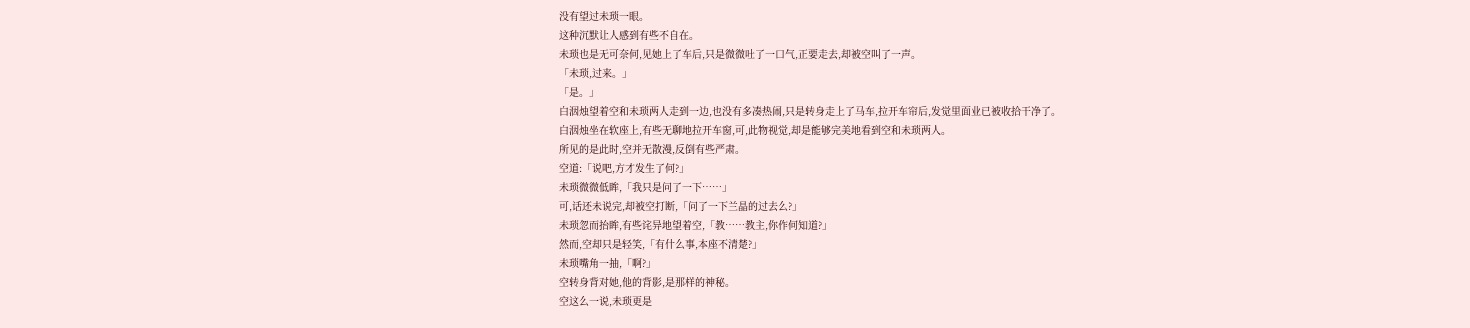没有望过未琐一眼。
这种沉默让人感到有些不自在。
未琐也是无可奈何,见她上了车后,只是微微吐了一口气,正要走去,却被空叫了一声。
「未琐,过来。」
「是。」
白洇烛望着空和未琐两人走到一边,也没有多凑热闹,只是转身走上了马车,拉开车帘后,发觉里面业已被收拾干净了。
白洇烛坐在软座上,有些无聊地拉开车窗,可,此物视觉,却是能够完美地看到空和未琐两人。
所见的是此时,空并无散漫,反倒有些严肃。
空道:「说吧,方才发生了何?」
未琐微微低眸,「我只是问了一下……」
可,话还未说完,却被空打断,「问了一下兰晶的过去么?」
未琐忽而抬眸,有些诧异地望着空,「教……教主,你作何知道?」
然而,空却只是轻笑,「有什么事,本座不清楚?」
未琐嘴角一抽,「啊?」
空转身背对她,他的背影,是那样的神秘。
空这么一说,未琐更是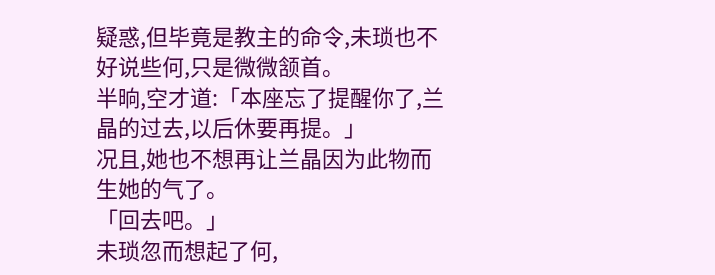疑惑,但毕竟是教主的命令,未琐也不好说些何,只是微微颔首。
半晌,空才道:「本座忘了提醒你了,兰晶的过去,以后休要再提。」
况且,她也不想再让兰晶因为此物而生她的气了。
「回去吧。」
未琐忽而想起了何,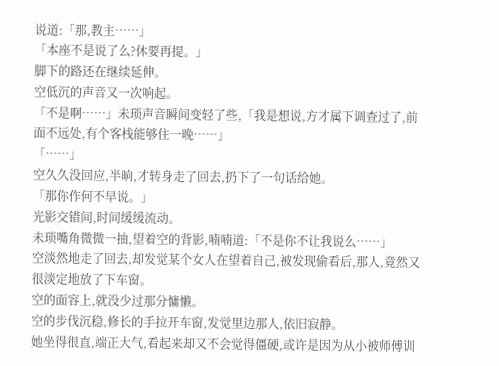说道:「那,教主……」
「本座不是说了么?休要再提。」
脚下的路还在继续延伸。
空低沉的声音又一次响起。
「不是啊……」未琐声音瞬间变轻了些,「我是想说,方才属下调查过了,前面不远处,有个客栈能够住一晚……」
「……」
空久久没回应,半晌,才转身走了回去,扔下了一句话给她。
「那你作何不早说。」
光影交错间,时间缓缓流动。
未琐嘴角微微一抽,望着空的背影,喃喃道:「不是你不让我说么……」
空淡然地走了回去,却发觉某个女人在望着自己,被发现偷看后,那人,竟然又很淡定地放了下车窗。
空的面容上,就没少过那分慵懒。
空的步伐沉稳,修长的手拉开车窗,发觉里边那人,依旧寂静。
她坐得很直,端正大气,看起来却又不会觉得僵硬,或许是因为从小被师傅训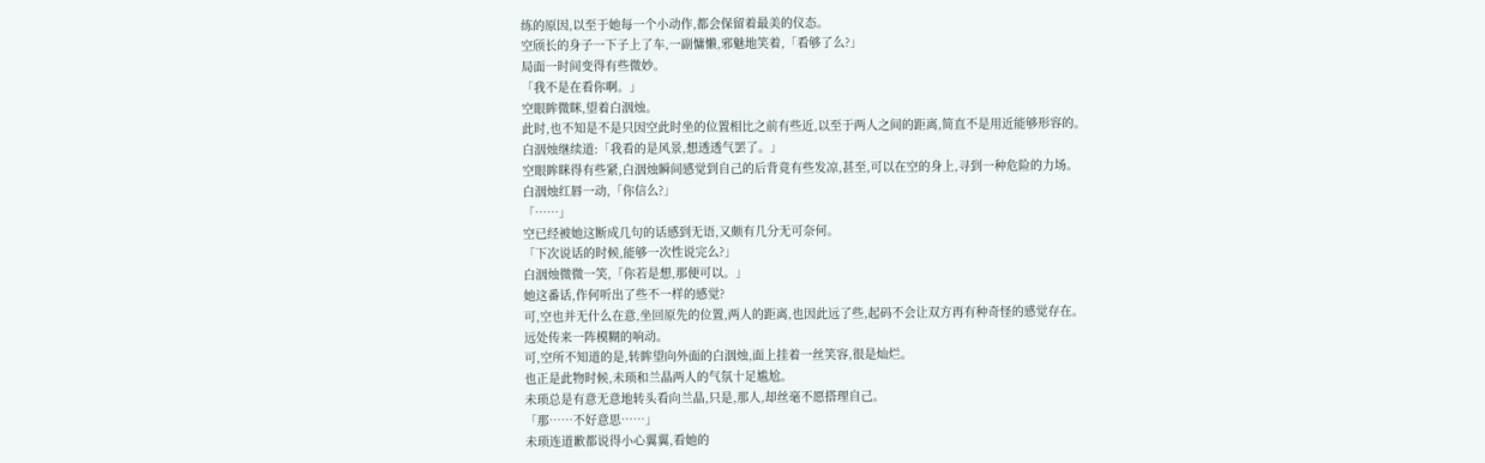练的原因,以至于她每一个小动作,都会保留着最美的仪态。
空颀长的身子一下子上了车,一副慵懒,邪魅地笑着,「看够了么?」
局面一时间变得有些微妙。
「我不是在看你啊。」
空眼眸微眯,望着白洇烛。
此时,也不知是不是只因空此时坐的位置相比之前有些近,以至于两人之间的距离,简直不是用近能够形容的。
白洇烛继续道:「我看的是风景,想透透气罢了。」
空眼眸眯得有些紧,白洇烛瞬间感觉到自己的后背竟有些发凉,甚至,可以在空的身上,寻到一种危险的力场。
白洇烛红唇一动,「你信么?」
「……」
空已经被她这断成几句的话感到无语,又颇有几分无可奈何。
「下次说话的时候,能够一次性说完么?」
白洇烛微微一笑,「你若是想,那便可以。」
她这番话,作何听出了些不一样的感觉?
可,空也并无什么在意,坐回原先的位置,两人的距离,也因此远了些,起码不会让双方再有种奇怪的感觉存在。
远处传来一阵模糊的响动。
可,空所不知道的是,转眸望向外面的白洇烛,面上挂着一丝笑容,很是灿烂。
也正是此物时候,未琐和兰晶两人的气氛十足尴尬。
未琐总是有意无意地转头看向兰晶,只是,那人,却丝毫不愿搭理自己。
「那……不好意思……」
未琐连道歉都说得小心翼翼,看她的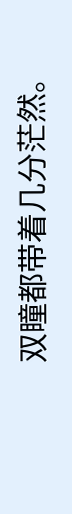双瞳都带着几分茫然。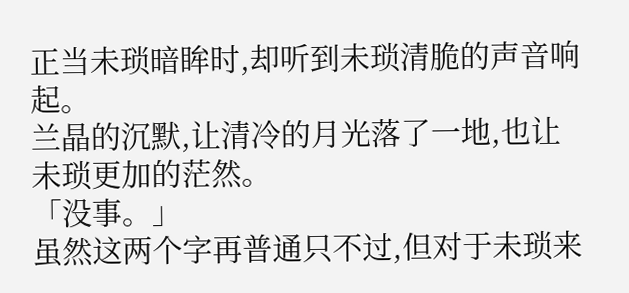正当未琐暗眸时,却听到未琐清脆的声音响起。
兰晶的沉默,让清冷的月光落了一地,也让未琐更加的茫然。
「没事。」
虽然这两个字再普通只不过,但对于未琐来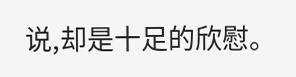说,却是十足的欣慰。